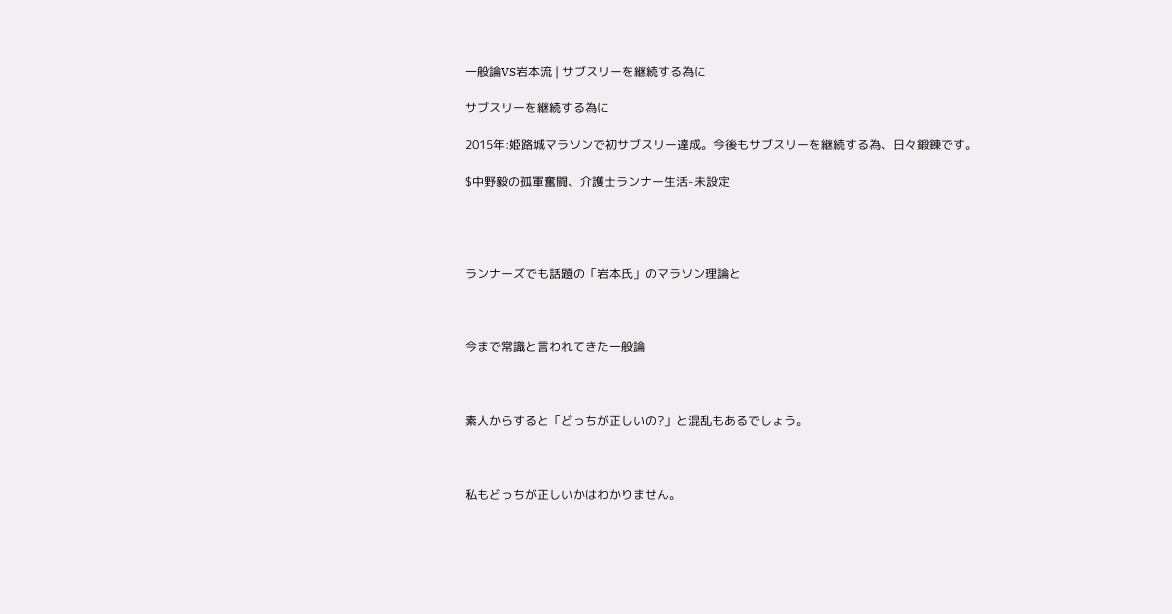一般論VS岩本流 | サブスリーを継続する為に

サブスリーを継続する為に

2015年:姫路城マラソンで初サブスリー達成。今後もサブスリーを継続する為、日々鍛錬です。

$中野毅の孤軍奮闘、介護士ランナー生活-未設定




ランナーズでも話題の「岩本氏」のマラソン理論と



今まで常識と言われてきた一般論



素人からすると「どっちが正しいの?」と混乱もあるでしょう。



私もどっちが正しいかはわかりません。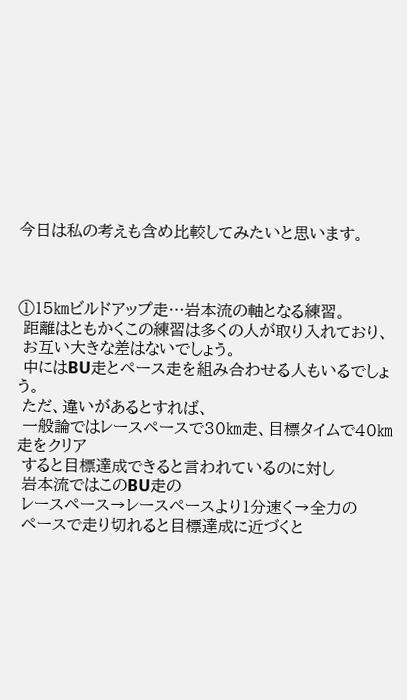今日は私の考えも含め比較してみたいと思います。



①15㎞ビルドアップ走…岩本流の軸となる練習。
 距離はともかくこの練習は多くの人が取り入れており、
 お互い大きな差はないでしょう。
 中にはBU走とペース走を組み合わせる人もいるでしょう。
 ただ、違いがあるとすれば、
 一般論ではレースペースで30㎞走、目標タイムで40㎞走をクリア
 すると目標達成できると言われているのに対し
 岩本流ではこのBU走の
 レースペース→レースペースより1分速く→全力の
 ペースで走り切れると目標達成に近づくと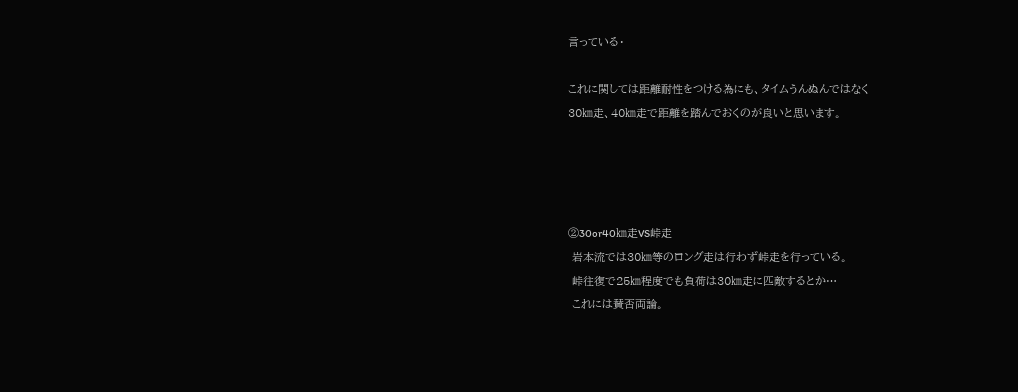言っている・

これに関しては距離耐性をつける為にも、タイムうんぬんではなく
30㎞走、40㎞走で距離を踏んでおくのが良いと思います。




②30or40㎞走VS峠走
 岩本流では30㎞等のロング走は行わず峠走を行っている。
 峠往復で25㎞程度でも負荷は30㎞走に匹敵するとか…
 これには賛否両論。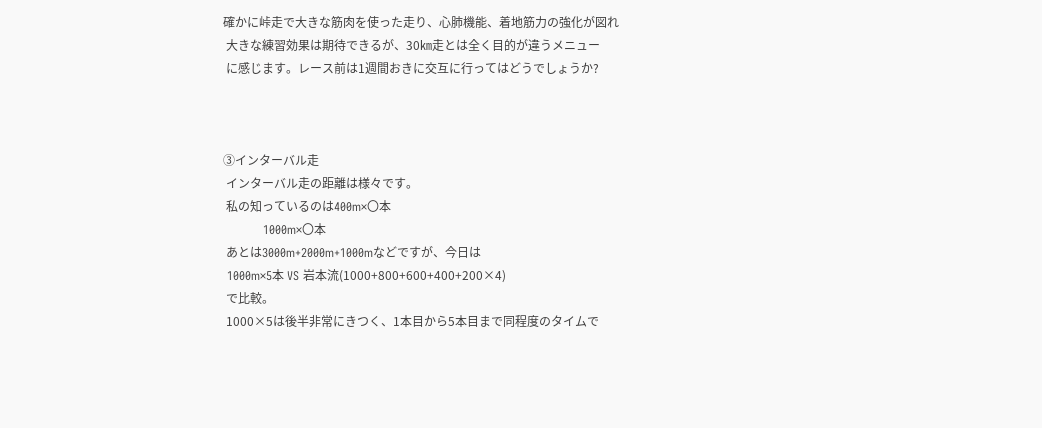確かに峠走で大きな筋肉を使った走り、心肺機能、着地筋力の強化が図れ
 大きな練習効果は期待できるが、30㎞走とは全く目的が違うメニュー
 に感じます。レース前は1週間おきに交互に行ってはどうでしょうか?



③インターバル走
 インターバル走の距離は様々です。
 私の知っているのは400m×〇本
          1000m×〇本
 あとは3000m+2000m+1000mなどですが、今日は
 1000m×5本 VS 岩本流(1000+800+600+400+200×4)
 で比較。
 1000×5は後半非常にきつく、1本目から5本目まで同程度のタイムで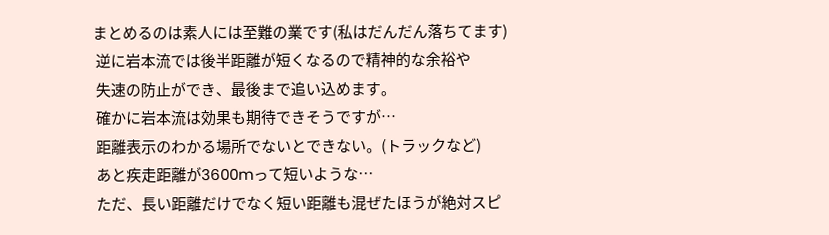まとめるのは素人には至難の業です(私はだんだん落ちてます)
 逆に岩本流では後半距離が短くなるので精神的な余裕や
 失速の防止ができ、最後まで追い込めます。
 確かに岩本流は効果も期待できそうですが…
 距離表示のわかる場所でないとできない。(トラックなど)
 あと疾走距離が3600mって短いような…
 ただ、長い距離だけでなく短い距離も混ぜたほうが絶対スピ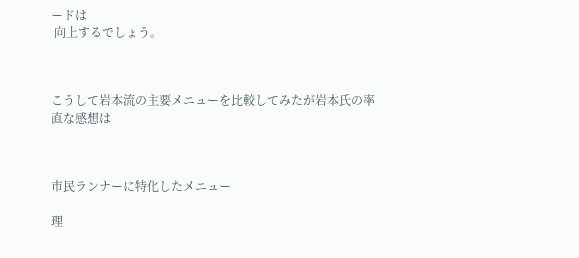ードは
 向上するでしょう。



こうして岩本流の主要メニューを比較してみたが岩本氏の率直な感想は



市民ランナーに特化したメニュー

理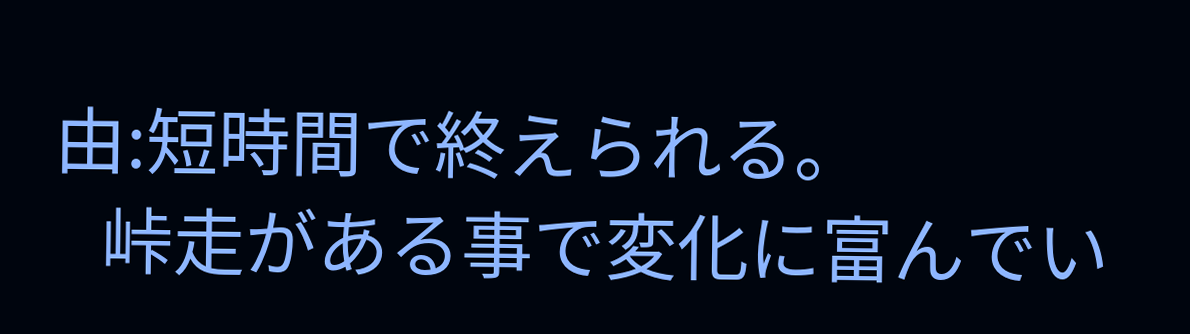由:短時間で終えられる。
   峠走がある事で変化に富んでい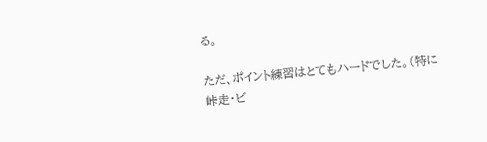る。

ただ、ポイント練習はとてもハードでした。(特に峠走・ビ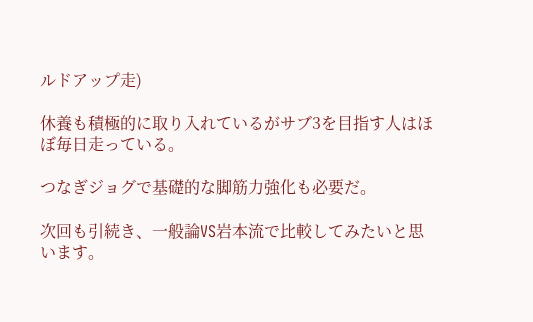ルドアップ走)

休養も積極的に取り入れているがサブ3を目指す人はほぼ毎日走っている。

つなぎジョグで基礎的な脚筋力強化も必要だ。

次回も引続き、一般論VS岩本流で比較してみたいと思います。